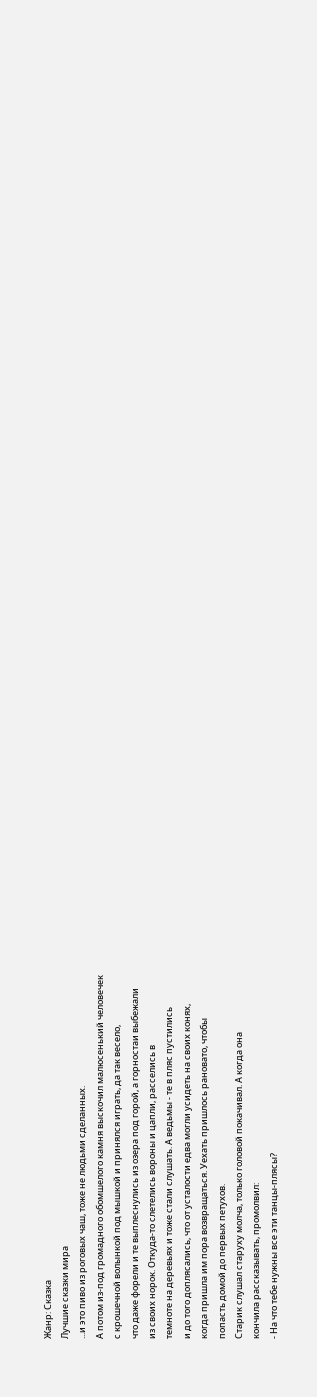Жанр: Сказка
Лучшие сказки мира
...и это пиво из роговых чаш, тоже не людьми сделанных.
А потом из-под громадного обомшелого камня выскочил малюсенький человечек
с крошечной волынкой под мышкой и принялся играть, да так весело,
что даже форели и те выплеснулись из озера под горой, а горностаи выбежали
из своих норок. Откуда-то слетелись вороны и цапли, расселись в
темноте на деревьях и тоже стали слушать. А ведьмы - те в пляс пустились
и до того доплясались, что от усталости едва могли усидеть на своих конях,
когда пришла им пора возвращаться. Уехать пришлось рановато, чтобы
попасть домой до первых петухов.
Старик слушал старуху молча, только головой покачивал. А когда она
кончила рассказывать, промолвил:
- На что тебе нужны все эти танцы-плясы?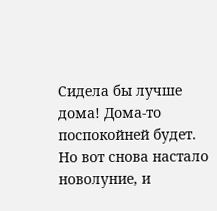Сидела бы лучше дома! Дома-то
поспокойней будет.
Но вот снова настало новолуние, и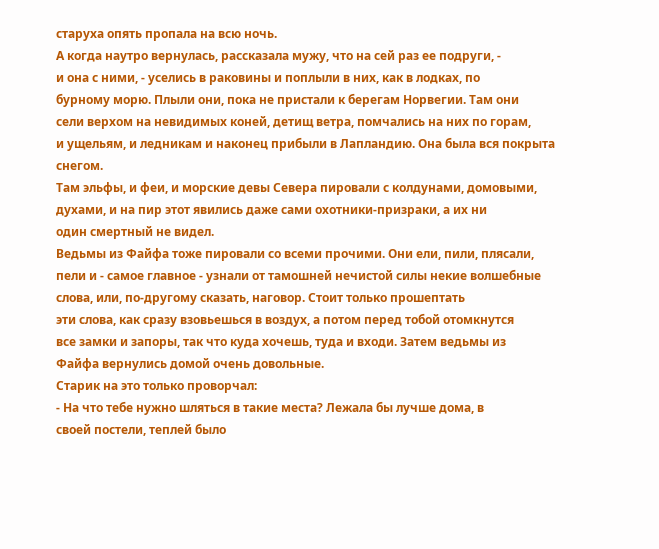старуха опять пропала на всю ночь.
А когда наутро вернулась, рассказала мужу, что на сей раз ее подруги, -
и она с ними, - уселись в раковины и поплыли в них, как в лодках, по
бурному морю. Плыли они, пока не пристали к берегам Норвегии. Там они
сели верхом на невидимых коней, детищ ветра, помчались на них по горам,
и ущельям, и ледникам и наконец прибыли в Лапландию. Она была вся покрыта
снегом.
Там эльфы, и феи, и морские девы Севера пировали с колдунами, домовыми,
духами, и на пир этот явились даже сами охотники-призраки, а их ни
один смертный не видел.
Ведьмы из Файфа тоже пировали со всеми прочими. Они ели, пили, плясали,
пели и - самое главное - узнали от тамошней нечистой силы некие волшебные
слова, или, по-другому сказать, наговор. Стоит только прошептать
эти слова, как сразу взовьешься в воздух, а потом перед тобой отомкнутся
все замки и запоры, так что куда хочешь, туда и входи. Затем ведьмы из
Файфа вернулись домой очень довольные.
Старик на это только проворчал:
- На что тебе нужно шляться в такие места? Лежала бы лучше дома, в
своей постели, теплей было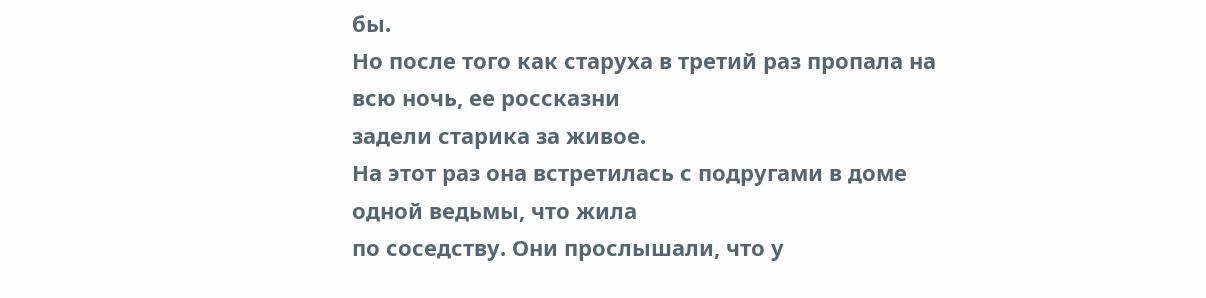бы.
Но после того как старуха в третий раз пропала на всю ночь, ее россказни
задели старика за живое.
На этот раз она встретилась с подругами в доме одной ведьмы, что жила
по соседству. Они прослышали, что у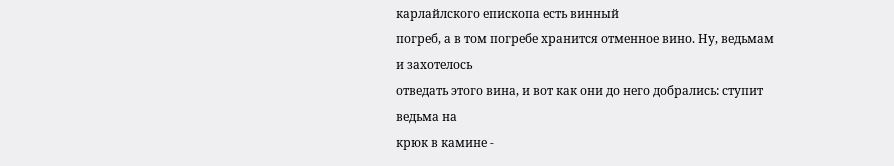карлайлского епископа есть винный
погреб, а в том погребе хранится отменное вино. Ну, ведьмам и захотелось
отведать этого вина, и вот как они до него добрались: ступит ведьма на
крюк в камине -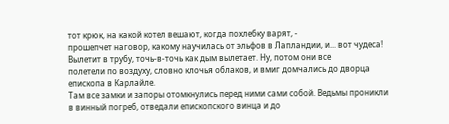тот крюк, на какой котел вешают, когда похлебку варят, -
прошепчет наговор, какому научилась от эльфов в Лапландии, и... вот чудеса!
Вылетит в трубу, точь-в-точь как дым вылетает. Ну, потом они все
полетели по воздуху, словно клочья облаков, и вмиг домчались до дворца
епископа в Карлайле.
Там все замки и запоры отомкнулись перед ними сами собой. Ведьмы проникли
в винный погреб, отведали епископского винца и до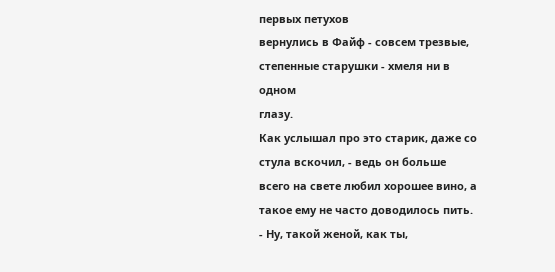первых петухов
вернулись в Файф - совсем трезвые, степенные старушки - хмеля ни в одном
глазу.
Как услышал про это старик, даже со стула вскочил, - ведь он больше
всего на свете любил хорошее вино, а такое ему не часто доводилось пить.
- Ну, такой женой, как ты,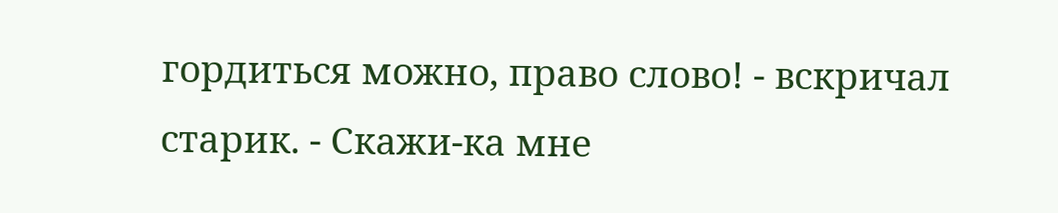гордиться можно, право слово! - вскричал
старик. - Скажи-ка мне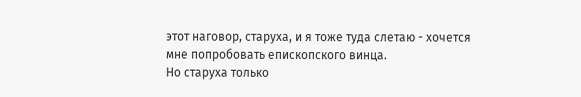этот наговор, старуха, и я тоже туда слетаю - хочется
мне попробовать епископского винца.
Но старуха только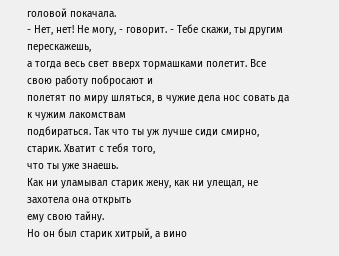головой покачала.
- Нет, нет! Не могу, - говорит. - Тебе скажи, ты другим перескажешь,
а тогда весь свет вверх тормашками полетит. Все свою работу побросают и
полетят по миру шляться, в чужие дела нос совать да к чужим лакомствам
подбираться. Так что ты уж лучше сиди смирно, старик. Хватит с тебя того,
что ты уже знаешь.
Как ни уламывал старик жену, как ни улещал, не захотела она открыть
ему свою тайну.
Но он был старик хитрый, а вино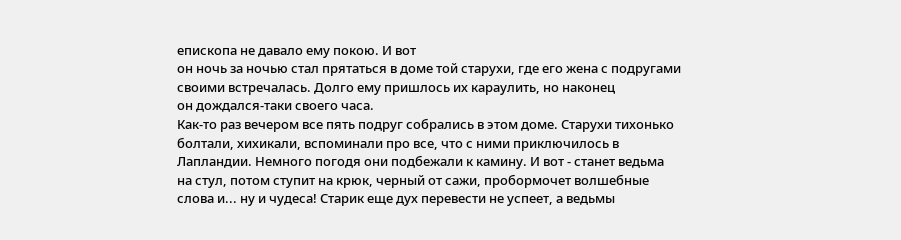епископа не давало ему покою. И вот
он ночь за ночью стал прятаться в доме той старухи, где его жена с подругами
своими встречалась. Долго ему пришлось их караулить, но наконец
он дождался-таки своего часа.
Как-то раз вечером все пять подруг собрались в этом доме. Старухи тихонько
болтали, хихикали, вспоминали про все, что с ними приключилось в
Лапландии. Немного погодя они подбежали к камину. И вот - станет ведьма
на стул, потом ступит на крюк, черный от сажи, пробормочет волшебные
слова и... ну и чудеса! Старик еще дух перевести не успеет, а ведьмы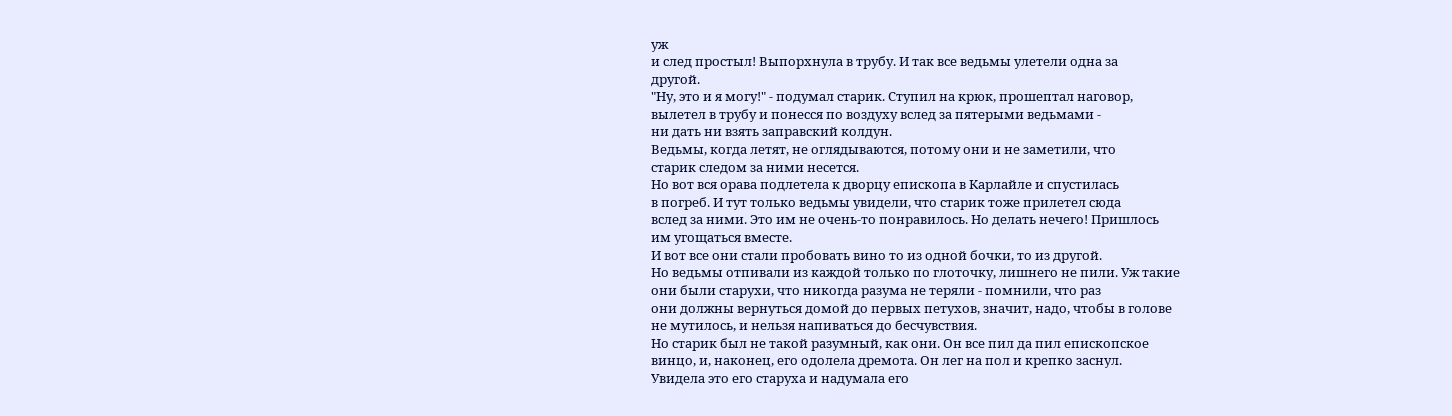уж
и след простыл! Выпорхнула в трубу. И так все ведьмы улетели одна за
другой.
"Ну, это и я могу!" - подумал старик. Ступил на крюк, прошептал наговор,
вылетел в трубу и понесся по воздуху вслед за пятерыми ведьмами -
ни дать ни взять заправский колдун.
Ведьмы, когда летят, не оглядываются, потому они и не заметили, что
старик следом за ними несется.
Но вот вся орава подлетела к дворцу епископа в Карлайле и спустилась
в погреб. И тут только ведьмы увидели, что старик тоже прилетел сюда
вслед за ними. Это им не очень-то понравилось. Но делать нечего! Пришлось
им угощаться вместе.
И вот все они стали пробовать вино то из одной бочки, то из другой.
Но ведьмы отпивали из каждой только по глоточку, лишнего не пили. Уж такие
они были старухи, что никогда разума не теряли - помнили, что раз
они должны вернуться домой до первых петухов, значит, надо, чтобы в голове
не мутилось, и нельзя напиваться до бесчувствия.
Но старик был не такой разумный, как они. Он все пил да пил епископское
винцо, и, наконец, его одолела дремота. Он лег на пол и крепко заснул.
Увидела это его старуха и надумала его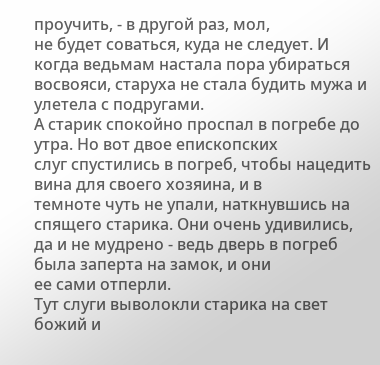проучить, - в другой раз, мол,
не будет соваться, куда не следует. И когда ведьмам настала пора убираться
восвояси, старуха не стала будить мужа и улетела с подругами.
А старик спокойно проспал в погребе до утра. Но вот двое епископских
слуг спустились в погреб, чтобы нацедить вина для своего хозяина, и в
темноте чуть не упали, наткнувшись на спящего старика. Они очень удивились,
да и не мудрено - ведь дверь в погреб была заперта на замок, и они
ее сами отперли.
Тут слуги выволокли старика на свет божий и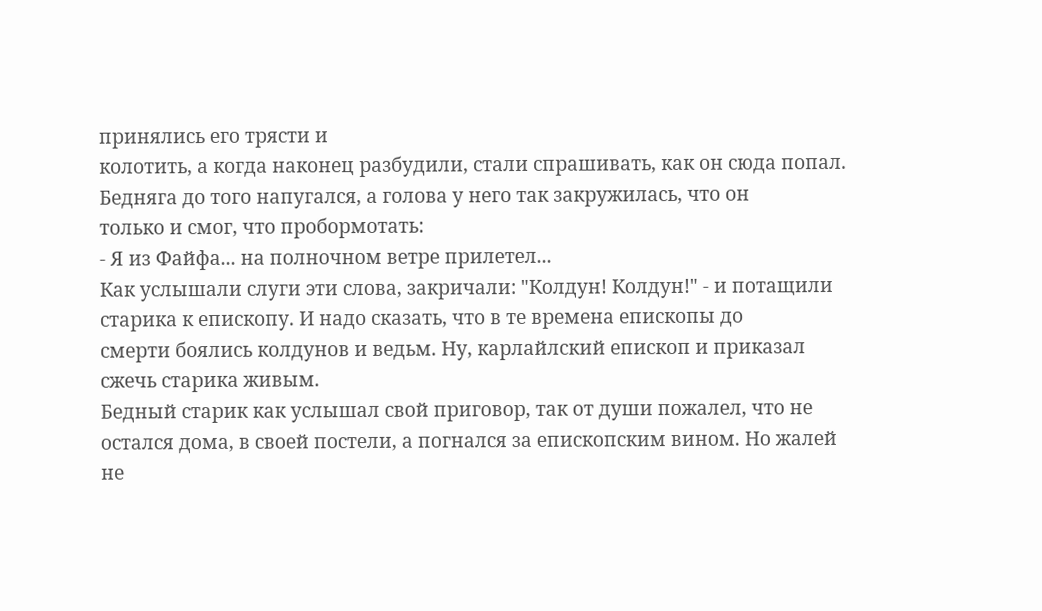принялись его трясти и
колотить, а когда наконец разбудили, стали спрашивать, как он сюда попал.
Бедняга до того напугался, а голова у него так закружилась, что он
только и смог, что пробормотать:
- Я из Файфа... на полночном ветре прилетел...
Как услышали слуги эти слова, закричали: "Колдун! Колдун!" - и потащили
старика к епископу. И надо сказать, что в те времена епископы до
смерти боялись колдунов и ведьм. Ну, карлайлский епископ и приказал
сжечь старика живым.
Бедный старик как услышал свой приговор, так от души пожалел, что не
остался дома, в своей постели, а погнался за епископским вином. Но жалей
не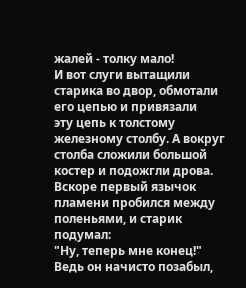жалей - толку мало!
И вот слуги вытащили старика во двор, обмотали его цепью и привязали
эту цепь к толстому железному столбу. А вокруг столба сложили большой
костер и подожгли дрова.
Вскоре первый язычок пламени пробился между поленьями, и старик подумал:
"Ну, теперь мне конец!" Ведь он начисто позабыл,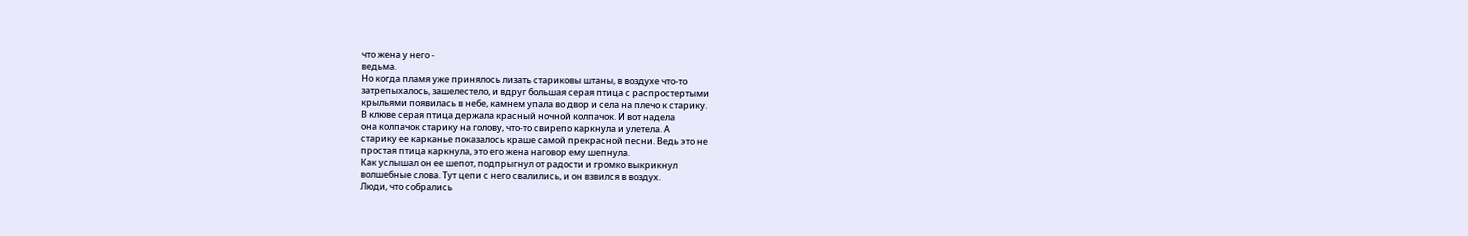что жена у него -
ведьма.
Но когда пламя уже принялось лизать стариковы штаны, в воздухе что-то
затрепыхалось, зашелестело, и вдруг большая серая птица с распростертыми
крыльями появилась в небе, камнем упала во двор и села на плечо к старику.
В клюве серая птица держала красный ночной колпачок. И вот надела
она колпачок старику на голову, что-то свирепо каркнула и улетела. А
старику ее карканье показалось краше самой прекрасной песни. Ведь это не
простая птица каркнула, это его жена наговор ему шепнула.
Как услышал он ее шепот, подпрыгнул от радости и громко выкрикнул
волшебные слова. Тут цепи с него свалились, и он взвился в воздух.
Люди, что собрались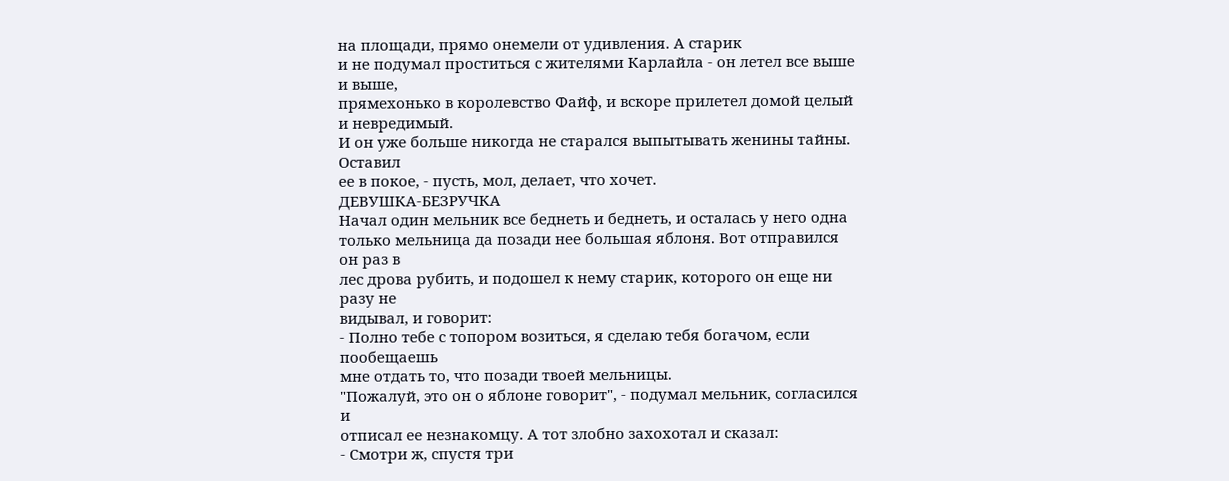на площади, прямо онемели от удивления. А старик
и не подумал проститься с жителями Карлайла - он летел все выше и выше,
прямехонько в королевство Файф, и вскоре прилетел домой целый и невредимый.
И он уже больше никогда не старался выпытывать женины тайны. Оставил
ее в покое, - пусть, мол, делает, что хочет.
ДЕВУШКА-БЕЗРУЧКА
Начал один мельник все беднеть и беднеть, и осталась у него одна
только мельница да позади нее большая яблоня. Вот отправился он раз в
лес дрова рубить, и подошел к нему старик, которого он еще ни разу не
видывал, и говорит:
- Полно тебе с топором возиться, я сделаю тебя богачом, если пообещаешь
мне отдать то, что позади твоей мельницы.
"Пожалуй, это он о яблоне говорит", - подумал мельник, согласился и
отписал ее незнакомцу. А тот злобно захохотал и сказал:
- Смотри ж, спустя три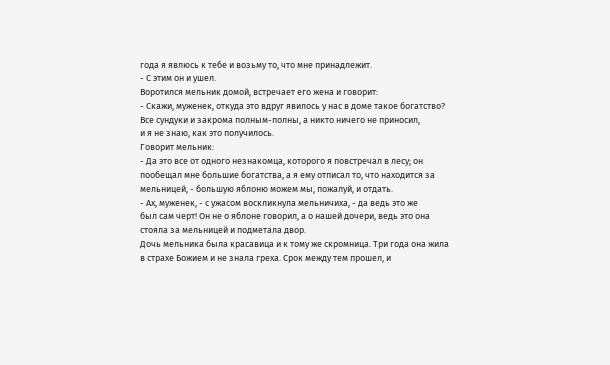года я явлюсь к тебе и возьму то, что мне принадлежит.
- С этим он и ушел.
Воротился мельник домой, встречает его жена и говорит:
- Скажи, муженек, откуда это вдруг явилось у нас в доме такое богатство?
Все сундуки и закрома полным-полны, а никто ничего не приносил,
и я не знаю, как это получилось.
Говорит мельник:
- Да это все от одного незнакомца, которого я повстречал в лесу; он
пообещал мне большие богатства, а я ему отписал то, что находится за
мельницей, - большую яблоню можем мы, пожалуй, и отдать.
- Ах, муженек, - с ужасом воскликнула мельничиха, - да ведь это же
был сам черт! Он не о яблоне говорил, а о нашей дочери, ведь это она
стояла за мельницей и подметала двор.
Дочь мельника была красавица и к тому же скромница. Три года она жила
в страхе Божием и не знала греха. Срок между тем прошел, и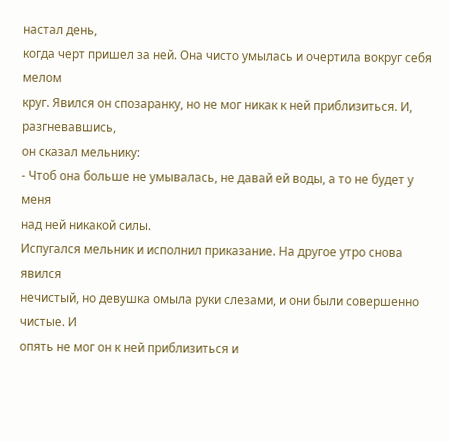настал день,
когда черт пришел за ней. Она чисто умылась и очертила вокруг себя мелом
круг. Явился он спозаранку, но не мог никак к ней приблизиться. И, разгневавшись,
он сказал мельнику:
- Чтоб она больше не умывалась, не давай ей воды, а то не будет у меня
над ней никакой силы.
Испугался мельник и исполнил приказание. На другое утро снова явился
нечистый, но девушка омыла руки слезами, и они были совершенно чистые. И
опять не мог он к ней приблизиться и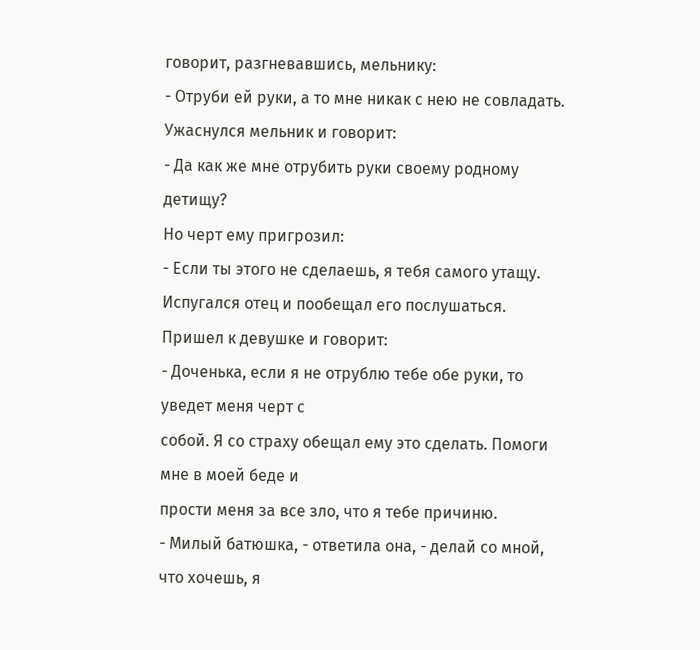говорит, разгневавшись, мельнику:
- Отруби ей руки, а то мне никак с нею не совладать.
Ужаснулся мельник и говорит:
- Да как же мне отрубить руки своему родному детищу?
Но черт ему пригрозил:
- Если ты этого не сделаешь, я тебя самого утащу.
Испугался отец и пообещал его послушаться.
Пришел к девушке и говорит:
- Доченька, если я не отрублю тебе обе руки, то уведет меня черт с
собой. Я со страху обещал ему это сделать. Помоги мне в моей беде и
прости меня за все зло, что я тебе причиню.
- Милый батюшка, - ответила она, - делай со мной, что хочешь, я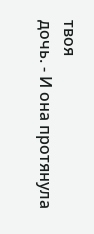твоя
дочь. - И она протянула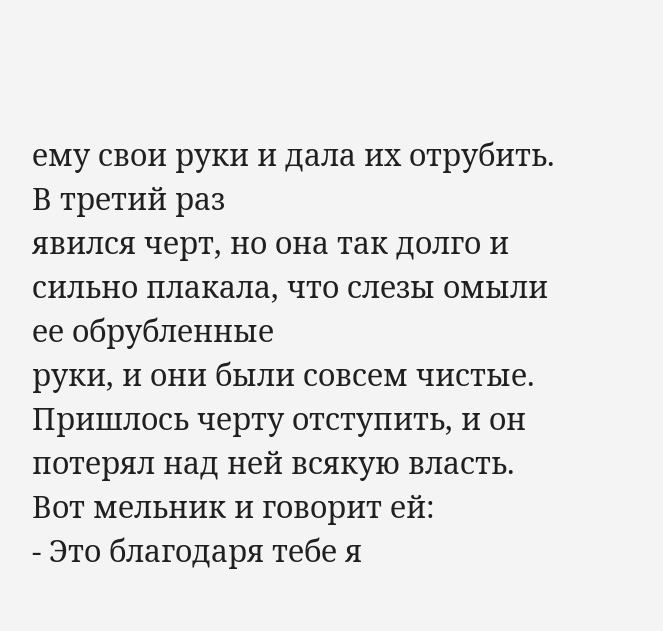ему свои руки и дала их отрубить. В третий раз
явился черт, но она так долго и сильно плакала, что слезы омыли ее обрубленные
руки, и они были совсем чистые. Пришлось черту отступить, и он
потерял над ней всякую власть.
Вот мельник и говорит ей:
- Это благодаря тебе я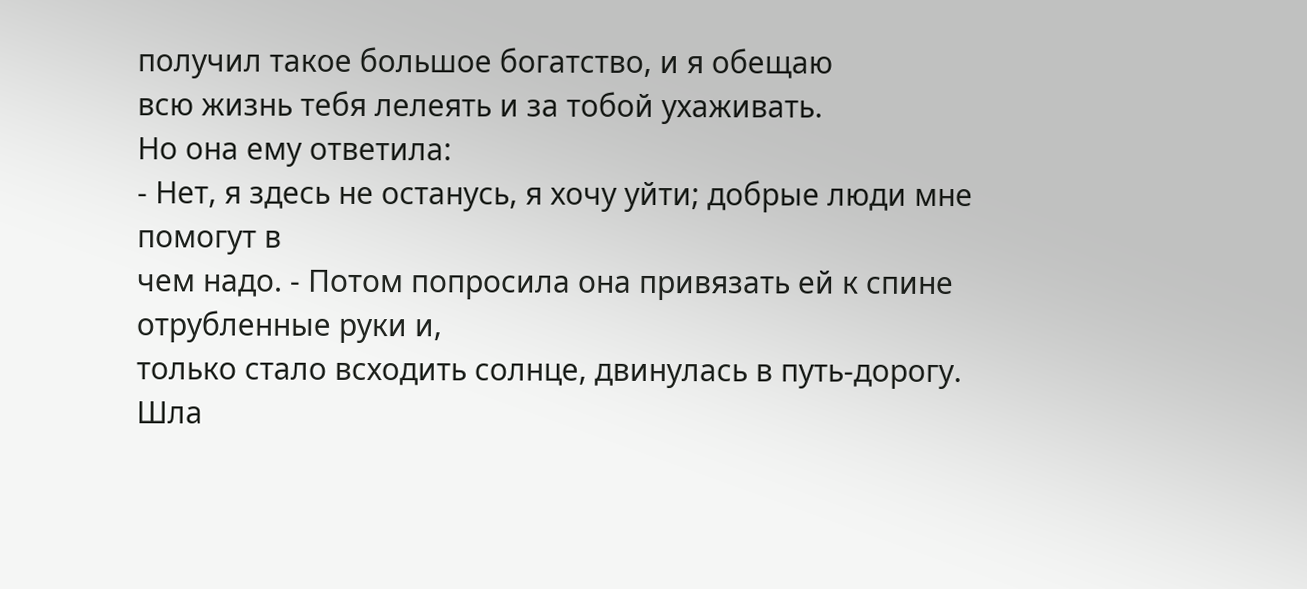получил такое большое богатство, и я обещаю
всю жизнь тебя лелеять и за тобой ухаживать.
Но она ему ответила:
- Нет, я здесь не останусь, я хочу уйти; добрые люди мне помогут в
чем надо. - Потом попросила она привязать ей к спине отрубленные руки и,
только стало всходить солнце, двинулась в путь-дорогу.
Шла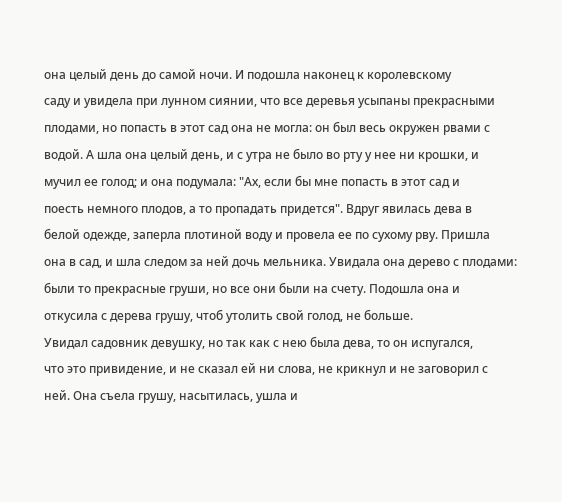она целый день до самой ночи. И подошла наконец к королевскому
саду и увидела при лунном сиянии, что все деревья усыпаны прекрасными
плодами, но попасть в этот сад она не могла: он был весь окружен рвами с
водой. А шла она целый день, и с утра не было во рту у нее ни крошки, и
мучил ее голод; и она подумала: "Ах, если бы мне попасть в этот сад и
поесть немного плодов, а то пропадать придется". Вдруг явилась дева в
белой одежде, заперла плотиной воду и провела ее по сухому рву. Пришла
она в сад, и шла следом за ней дочь мельника. Увидала она дерево с плодами:
были то прекрасные груши, но все они были на счету. Подошла она и
откусила с дерева грушу, чтоб утолить свой голод, не больше.
Увидал садовник девушку, но так как с нею была дева, то он испугался,
что это привидение, и не сказал ей ни слова, не крикнул и не заговорил с
ней. Она съела грушу, насытилась, ушла и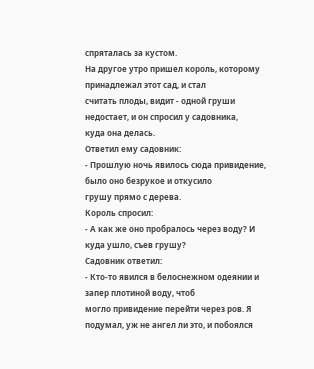спряталась за кустом.
На другое утро пришел король, которому принадлежал этот сад, и стал
считать плоды, видит - одной груши недостает, и он спросил у садовника,
куда она делась.
Ответил ему садовник:
- Прошлую ночь явилось сюда привидение, было оно безрукое и откусило
грушу прямо с дерева.
Король спросил:
- А как же оно пробралось через воду? И куда ушло, съев грушу?
Садовник ответил:
- Кто-то явился в белоснежном одеянии и запер плотиной воду, чтоб
могло привидение перейти через ров. Я подумал, уж не ангел ли это, и побоялся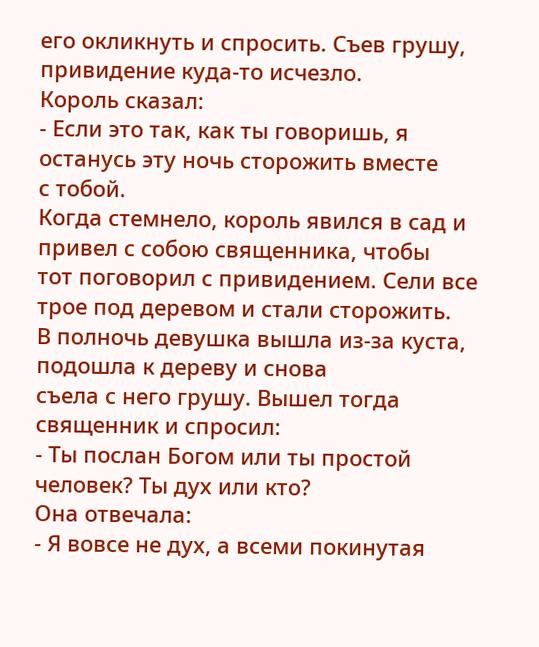его окликнуть и спросить. Съев грушу, привидение куда-то исчезло.
Король сказал:
- Если это так, как ты говоришь, я останусь эту ночь сторожить вместе
с тобой.
Когда стемнело, король явился в сад и привел с собою священника, чтобы
тот поговорил с привидением. Сели все трое под деревом и стали сторожить.
В полночь девушка вышла из-за куста, подошла к дереву и снова
съела с него грушу. Вышел тогда священник и спросил:
- Ты послан Богом или ты простой человек? Ты дух или кто?
Она отвечала:
- Я вовсе не дух, а всеми покинутая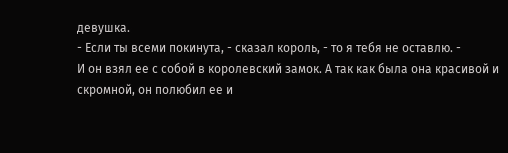девушка.
- Если ты всеми покинута, - сказал король, - то я тебя не оставлю. -
И он взял ее с собой в королевский замок. А так как была она красивой и
скромной, он полюбил ее и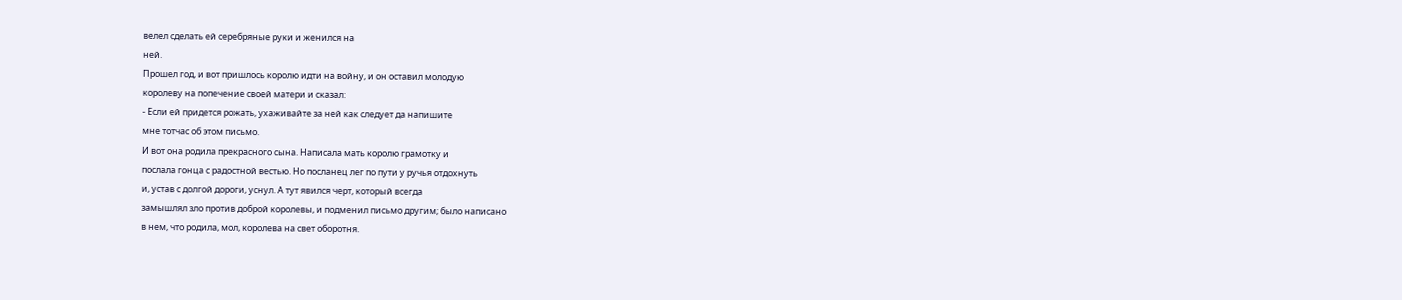велел сделать ей серебряные руки и женился на
ней.
Прошел год, и вот пришлось королю идти на войну, и он оставил молодую
королеву на попечение своей матери и сказал:
- Если ей придется рожать, ухаживайте за ней как следует да напишите
мне тотчас об этом письмо.
И вот она родила прекрасного сына. Написала мать королю грамотку и
послала гонца с радостной вестью. Но посланец лег по пути у ручья отдохнуть
и, устав с долгой дороги, уснул. А тут явился черт, который всегда
замышлял зло против доброй королевы, и подменил письмо другим; было написано
в нем, что родила, мол, королева на свет оборотня.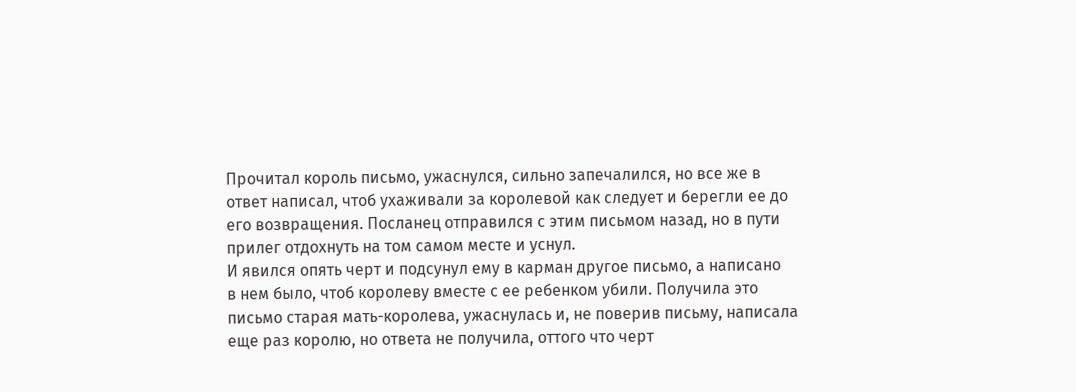Прочитал король письмо, ужаснулся, сильно запечалился, но все же в
ответ написал, чтоб ухаживали за королевой как следует и берегли ее до
его возвращения. Посланец отправился с этим письмом назад, но в пути
прилег отдохнуть на том самом месте и уснул.
И явился опять черт и подсунул ему в карман другое письмо, а написано
в нем было, чтоб королеву вместе с ее ребенком убили. Получила это
письмо старая мать-королева, ужаснулась и, не поверив письму, написала
еще раз королю, но ответа не получила, оттого что черт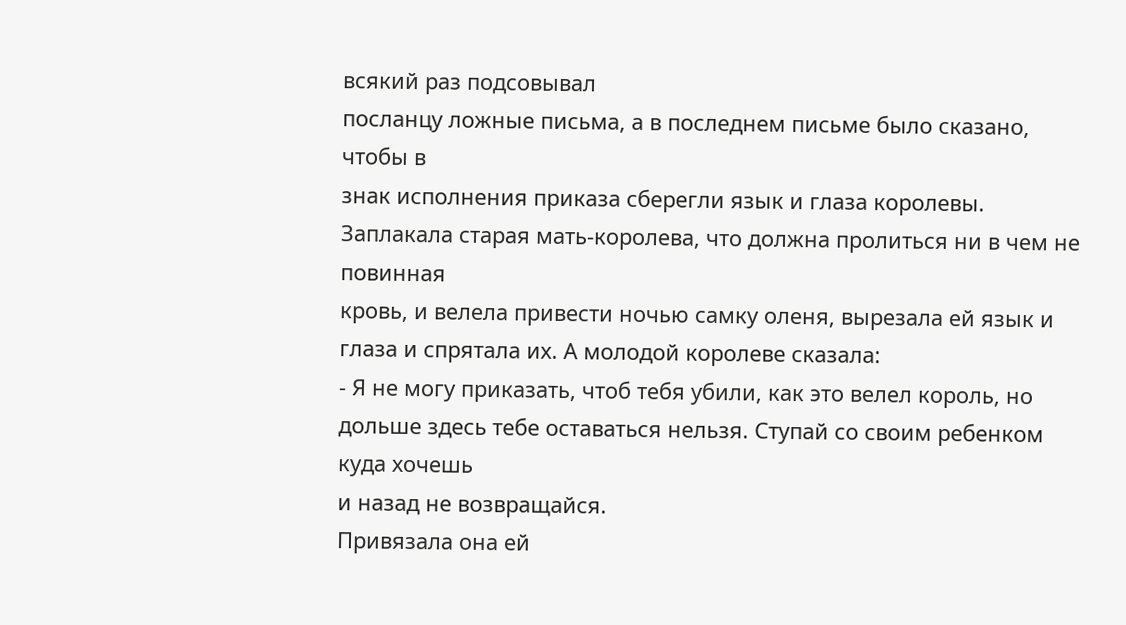всякий раз подсовывал
посланцу ложные письма, а в последнем письме было сказано, чтобы в
знак исполнения приказа сберегли язык и глаза королевы.
Заплакала старая мать-королева, что должна пролиться ни в чем не повинная
кровь, и велела привести ночью самку оленя, вырезала ей язык и
глаза и спрятала их. А молодой королеве сказала:
- Я не могу приказать, чтоб тебя убили, как это велел король, но
дольше здесь тебе оставаться нельзя. Ступай со своим ребенком куда хочешь
и назад не возвращайся.
Привязала она ей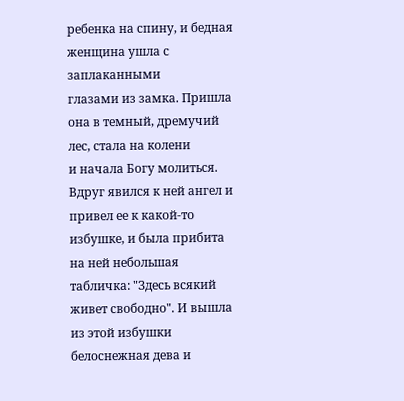ребенка на спину, и бедная женщина ушла с заплаканными
глазами из замка. Пришла она в темный, дремучий лес, стала на колени
и начала Богу молиться.
Вдруг явился к ней ангел и привел ее к какой-то избушке, и была прибита
на ней небольшая табличка: "Здесь всякий живет свободно". И вышла
из этой избушки белоснежная дева и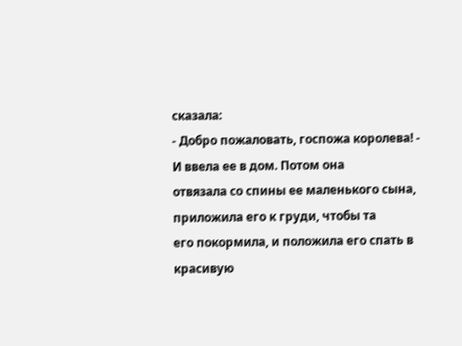сказала:
- Добро пожаловать, госпожа королева! - И ввела ее в дом. Потом она
отвязала со спины ее маленького сына, приложила его к груди, чтобы та
его покормила, и положила его спать в красивую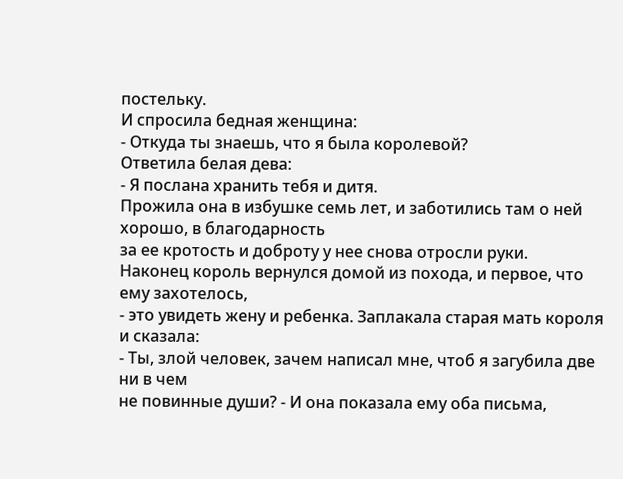постельку.
И спросила бедная женщина:
- Откуда ты знаешь, что я была королевой?
Ответила белая дева:
- Я послана хранить тебя и дитя.
Прожила она в избушке семь лет, и заботились там о ней хорошо, в благодарность
за ее кротость и доброту у нее снова отросли руки.
Наконец король вернулся домой из похода, и первое, что ему захотелось,
- это увидеть жену и ребенка. Заплакала старая мать короля и сказала:
- Ты, злой человек, зачем написал мне, чтоб я загубила две ни в чем
не повинные души? - И она показала ему оба письма,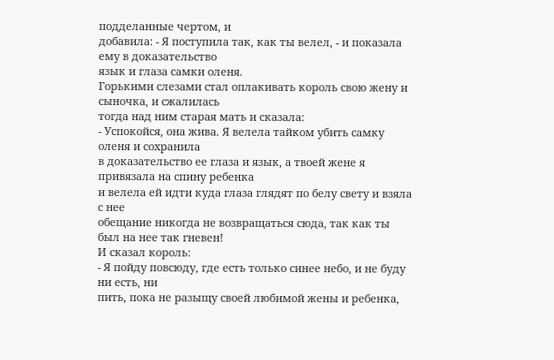подделанные чертом, и
добавила: - Я поступила так, как ты велел, - и показала ему в доказательство
язык и глаза самки оленя.
Горькими слезами стал оплакивать король свою жену и сыночка, и сжалилась
тогда над ним старая мать и сказала:
- Успокойся, она жива. Я велела тайком убить самку оленя и сохранила
в доказательство ее глаза и язык, а твоей жене я привязала на спину ребенка
и велела ей идти куда глаза глядят по белу свету и взяла с нее
обещание никогда не возвращаться сюда, так как ты был на нее так гневен!
И сказал король:
- Я пойду повсюду, где есть только синее небо, и не буду ни есть, ни
пить, пока не разыщу своей любимой жены и ребенка,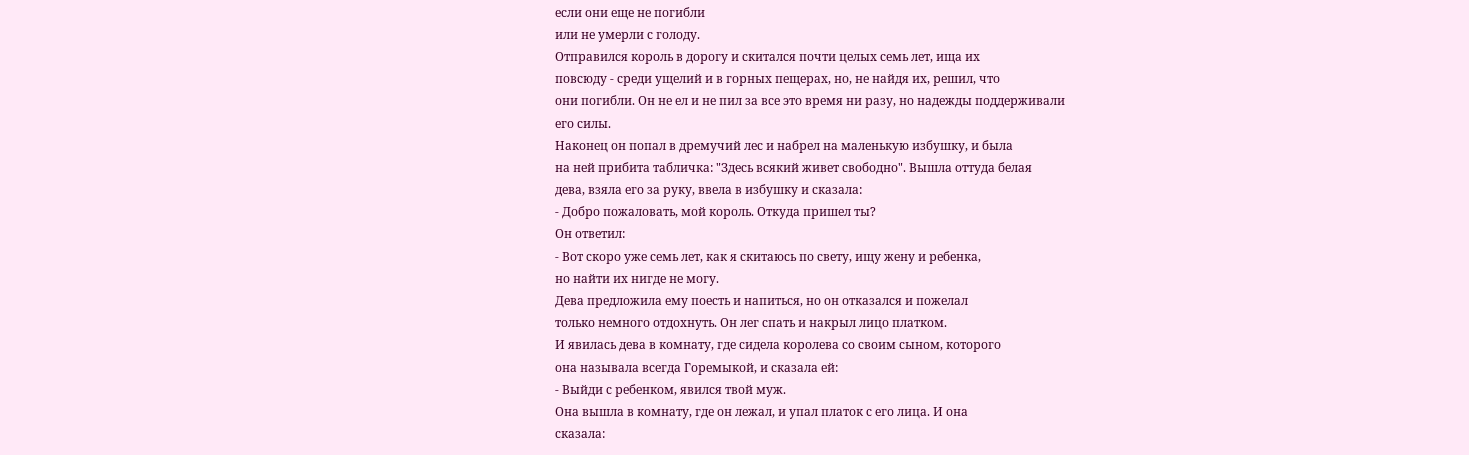если они еще не погибли
или не умерли с голоду.
Отправился король в дорогу и скитался почти целых семь лет, ища их
повсюду - среди ущелий и в горных пещерах, но, не найдя их, решил, что
они погибли. Он не ел и не пил за все это время ни разу, но надежды поддерживали
его силы.
Наконец он попал в дремучий лес и набрел на маленькую избушку, и была
на ней прибита табличка: "Здесь всякий живет свободно". Вышла оттуда белая
дева, взяла его за руку, ввела в избушку и сказала:
- Добро пожаловать, мой король. Откуда пришел ты?
Он ответил:
- Вот скоро уже семь лет, как я скитаюсь по свету, ищу жену и ребенка,
но найти их нигде не могу.
Дева предложила ему поесть и напиться, но он отказался и пожелал
только немного отдохнуть. Он лег спать и накрыл лицо платком.
И явилась дева в комнату, где сидела королева со своим сыном, которого
она называла всегда Горемыкой, и сказала ей:
- Выйди с ребенком, явился твой муж.
Она вышла в комнату, где он лежал, и упал платок с его лица. И она
сказала: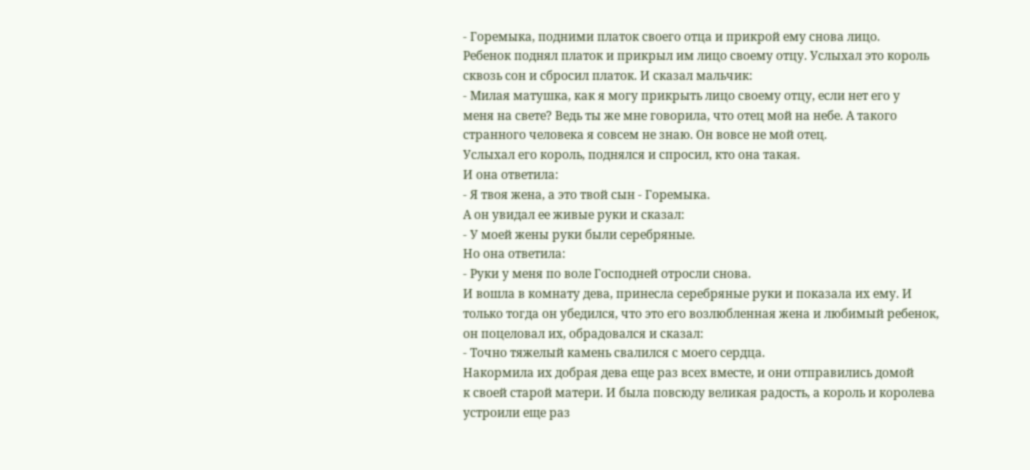- Горемыка, подними платок своего отца и прикрой ему снова лицо.
Ребенок поднял платок и прикрыл им лицо своему отцу. Услыхал это король
сквозь сон и сбросил платок. И сказал мальчик:
- Милая матушка, как я могу прикрыть лицо своему отцу, если нет его у
меня на свете? Ведь ты же мне говорила, что отец мой на небе. А такого
странного человека я совсем не знаю. Он вовсе не мой отец.
Услыхал его король, поднялся и спросил, кто она такая.
И она ответила:
- Я твоя жена, а это твой сын - Горемыка.
А он увидал ее живые руки и сказал:
- У моей жены руки были серебряные.
Но она ответила:
- Руки у меня по воле Господней отросли снова.
И вошла в комнату дева, принесла серебряные руки и показала их ему. И
только тогда он убедился, что это его возлюбленная жена и любимый ребенок,
он поцеловал их, обрадовался и сказал:
- Точно тяжелый камень свалился с моего сердца.
Накормила их добрая дева еще раз всех вместе, и они отправились домой
к своей старой матери. И была повсюду великая радость, а король и королева
устроили еще раз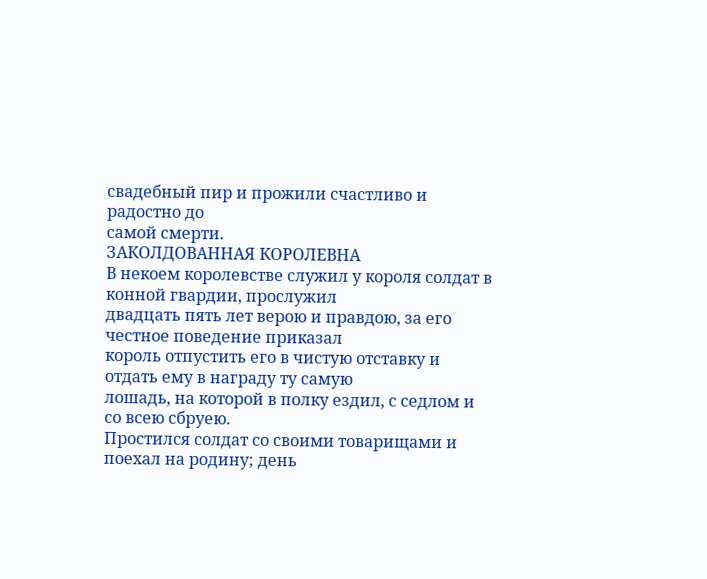свадебный пир и прожили счастливо и радостно до
самой смерти.
ЗАКОЛДОВАННАЯ КОРОЛЕВНА
В некоем королевстве служил у короля солдат в конной гвардии, прослужил
двадцать пять лет верою и правдою, за его честное поведение приказал
король отпустить его в чистую отставку и отдать ему в награду ту самую
лошадь, на которой в полку ездил, с седлом и со всею сбруею.
Простился солдат со своими товарищами и поехал на родину; день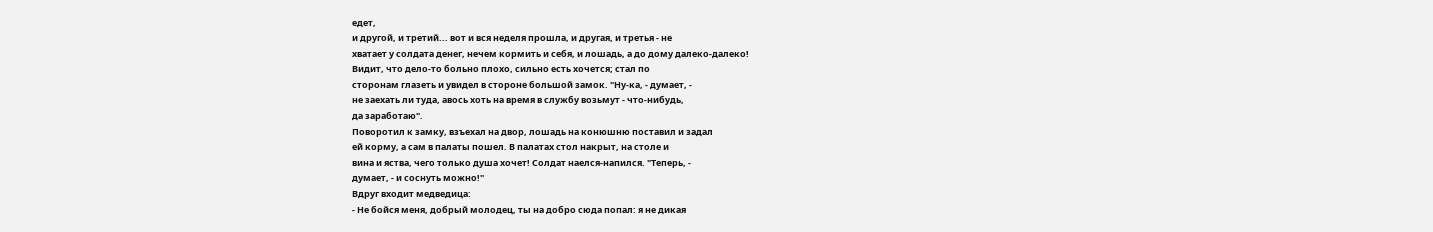едет,
и другой, и третий... вот и вся неделя прошла, и другая, и третья - не
хватает у солдата денег, нечем кормить и себя, и лошадь, а до дому далеко-далеко!
Видит, что дело-то больно плохо, сильно есть хочется; стал по
сторонам глазеть и увидел в стороне большой замок. "Ну-ка, - думает, -
не заехать ли туда, авось хоть на время в службу возьмут - что-нибудь,
да заработаю".
Поворотил к замку, взъехал на двор, лошадь на конюшню поставил и задал
ей корму, а сам в палаты пошел. В палатах стол накрыт, на столе и
вина и яства, чего только душа хочет! Солдат наелся-напился. "Теперь, -
думает, - и соснуть можно!"
Вдруг входит медведица:
- Не бойся меня, добрый молодец, ты на добро сюда попал: я не дикая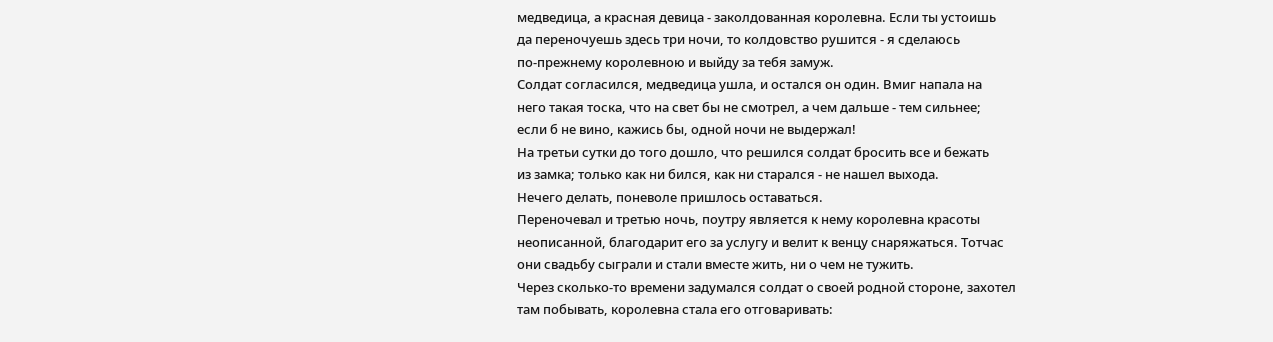медведица, а красная девица - заколдованная королевна. Если ты устоишь
да переночуешь здесь три ночи, то колдовство рушится - я сделаюсь
по-прежнему королевною и выйду за тебя замуж.
Солдат согласился, медведица ушла, и остался он один. Вмиг напала на
него такая тоска, что на свет бы не смотрел, а чем дальше - тем сильнее;
если б не вино, кажись бы, одной ночи не выдержал!
На третьи сутки до того дошло, что решился солдат бросить все и бежать
из замка; только как ни бился, как ни старался - не нашел выхода.
Нечего делать, поневоле пришлось оставаться.
Переночевал и третью ночь, поутру является к нему королевна красоты
неописанной, благодарит его за услугу и велит к венцу снаряжаться. Тотчас
они свадьбу сыграли и стали вместе жить, ни о чем не тужить.
Через сколько-то времени задумался солдат о своей родной стороне, захотел
там побывать, королевна стала его отговаривать: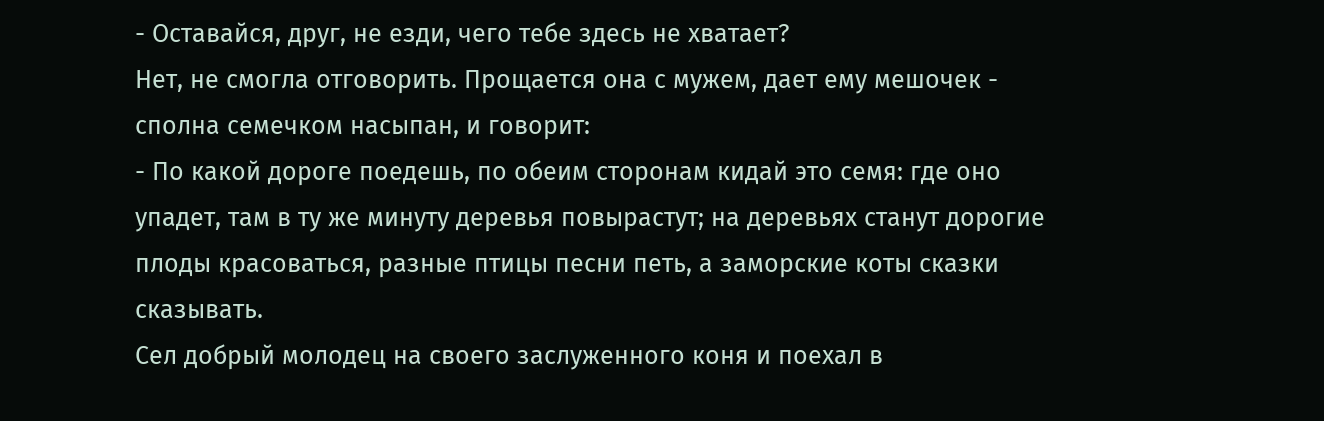- Оставайся, друг, не езди, чего тебе здесь не хватает?
Нет, не смогла отговорить. Прощается она с мужем, дает ему мешочек -
сполна семечком насыпан, и говорит:
- По какой дороге поедешь, по обеим сторонам кидай это семя: где оно
упадет, там в ту же минуту деревья повырастут; на деревьях станут дорогие
плоды красоваться, разные птицы песни петь, а заморские коты сказки
сказывать.
Сел добрый молодец на своего заслуженного коня и поехал в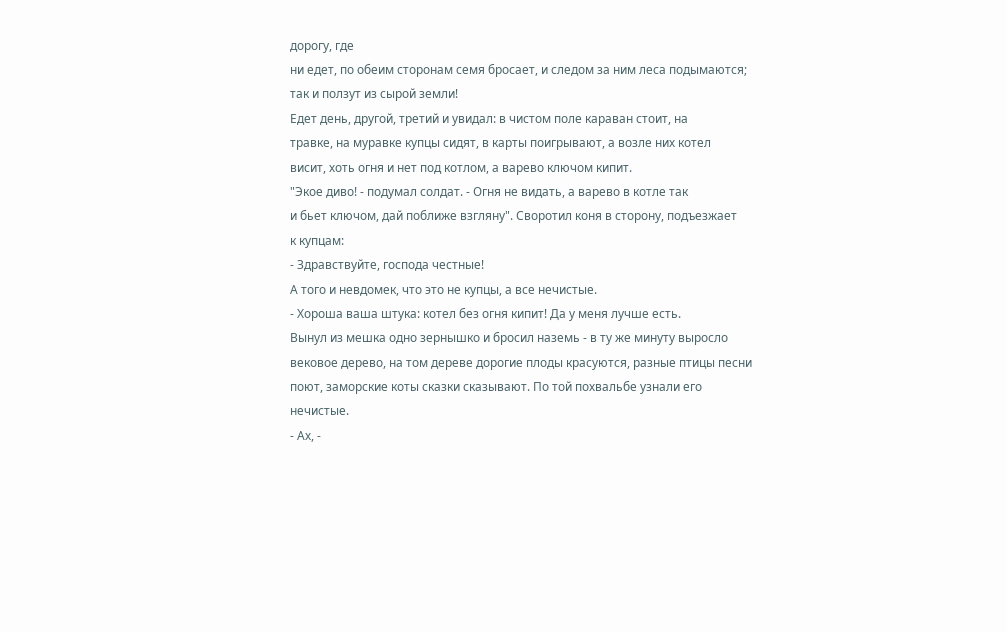дорогу, где
ни едет, по обеим сторонам семя бросает, и следом за ним леса подымаются;
так и ползут из сырой земли!
Едет день, другой, третий и увидал: в чистом поле караван стоит, на
травке, на муравке купцы сидят, в карты поигрывают, а возле них котел
висит, хоть огня и нет под котлом, а варево ключом кипит.
"Экое диво! - подумал солдат. - Огня не видать, а варево в котле так
и бьет ключом, дай поближе взгляну". Своротил коня в сторону, подъезжает
к купцам:
- Здравствуйте, господа честные!
А того и невдомек, что это не купцы, а все нечистые.
- Хороша ваша штука: котел без огня кипит! Да у меня лучше есть.
Вынул из мешка одно зернышко и бросил наземь - в ту же минуту выросло
вековое дерево, на том дереве дорогие плоды красуются, разные птицы песни
поют, заморские коты сказки сказывают. По той похвальбе узнали его
нечистые.
- Ах, -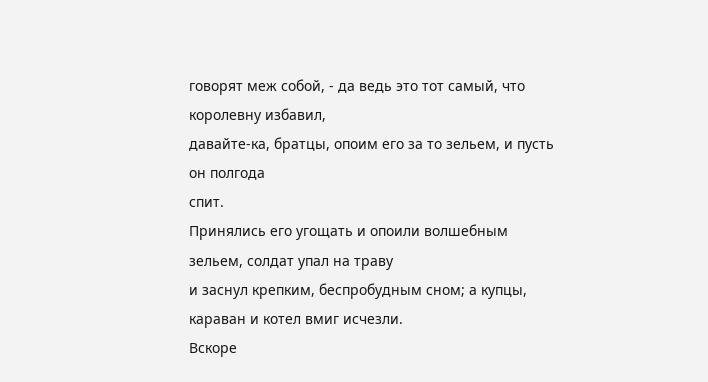говорят меж собой, - да ведь это тот самый, что королевну избавил,
давайте-ка, братцы, опоим его за то зельем, и пусть он полгода
спит.
Принялись его угощать и опоили волшебным зельем, солдат упал на траву
и заснул крепким, беспробудным сном; а купцы, караван и котел вмиг исчезли.
Вскоре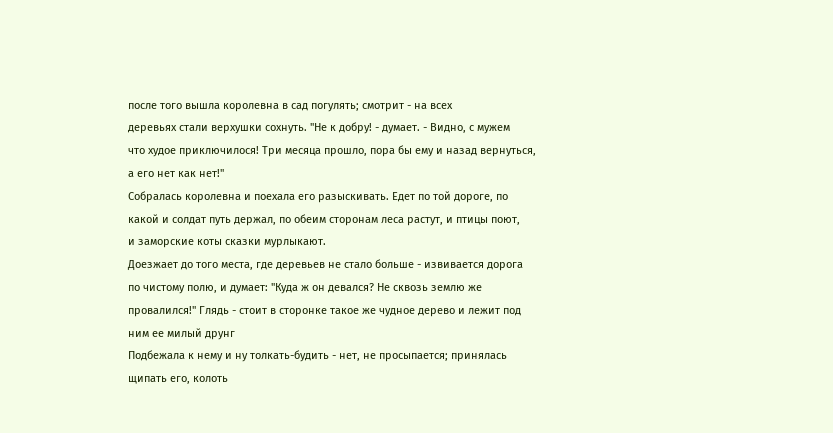после того вышла королевна в сад погулять; смотрит - на всех
деревьях стали верхушки сохнуть. "Не к добру! - думает. - Видно, с мужем
что худое приключилося! Три месяца прошло, пора бы ему и назад вернуться,
а его нет как нет!"
Собралась королевна и поехала его разыскивать. Едет по той дороге, по
какой и солдат путь держал, по обеим сторонам леса растут, и птицы поют,
и заморские коты сказки мурлыкают.
Доезжает до того места, где деревьев не стало больше - извивается дорога
по чистому полю, и думает: "Куда ж он девался? Не сквозь землю же
провалился!" Глядь - стоит в сторонке такое же чудное дерево и лежит под
ним ее милый друнг
Подбежала к нему и ну толкать-будить - нет, не просыпается; принялась
щипать его, колоть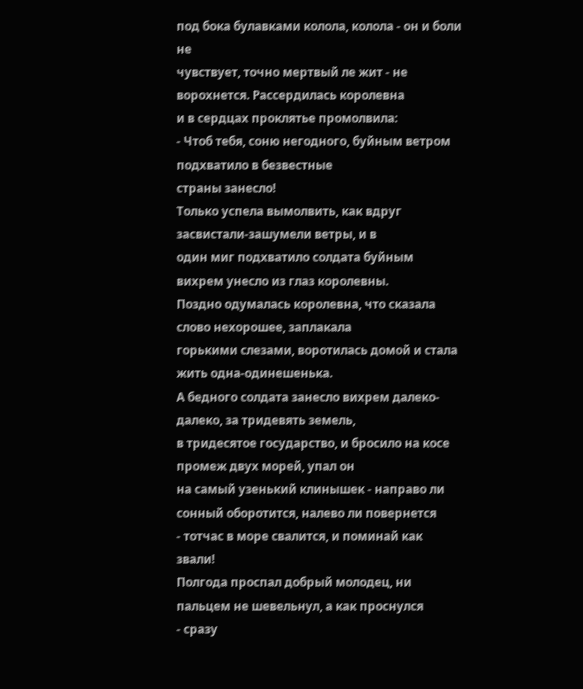под бока булавками колола, колола - он и боли не
чувствует, точно мертвый ле жит - не ворохнется. Рассердилась королевна
и в сердцах проклятье промолвила:
- Чтоб тебя, соню негодного, буйным ветром подхватило в безвестные
страны занесло!
Только успела вымолвить, как вдруг засвистали-зашумели ветры, и в
один миг подхватило солдата буйным вихрем унесло из глаз королевны.
Поздно одумалась королевна, что сказала слово нехорошее, заплакала
горькими слезами, воротилась домой и стала жить одна-одинешенька.
А бедного солдата занесло вихрем далеко-далеко, за тридевять земель,
в тридесятое государство, и бросило на косе промеж двух морей, упал он
на самый узенький клинышек - направо ли сонный оборотится, налево ли повернется
- тотчас в море свалится, и поминай как звали!
Полгода проспал добрый молодец, ни пальцем не шевельнул, а как проснулся
- сразу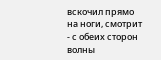вскочил прямо на ноги, смотрит - с обеих сторон волны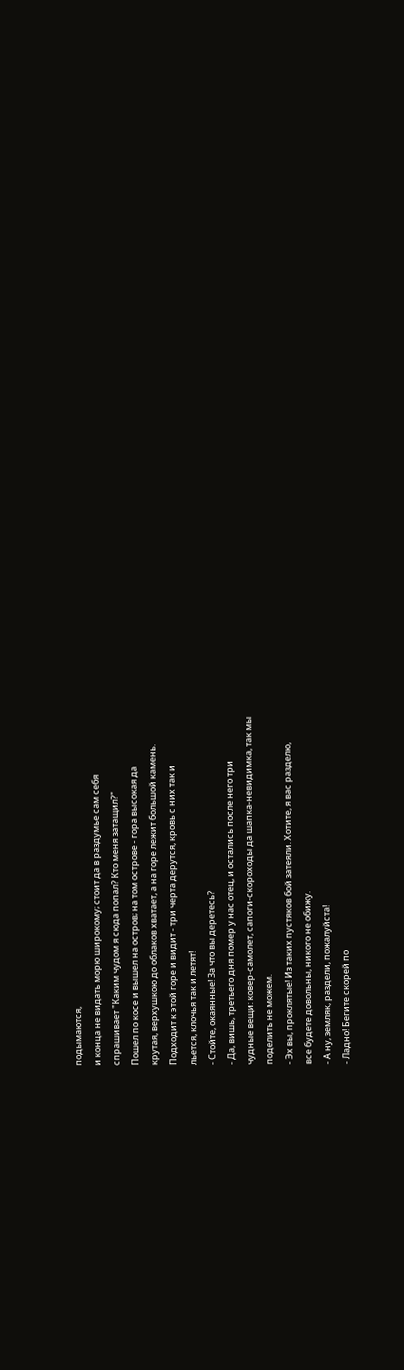подымаются,
и конца не видать морю широкому; стоит да в раздумье сам себя
спрашивает "Каким чудом я сюда попал? Кто меня затащил?"
Пошел по косе и вышел на остров; на том острове - гора высокая да
крутая, верхушкою до облаков хватает, а на горе лежит большой камень.
Подходит к этой горе и видит - три черта дерутся, кровь с них так и
льется, клочья так и летят!
- Стойте, окаянные! За что вы деретесь?
- Да, вишь, третьего дня помер у нас отец, и остались после него три
чудные вещи: ковер-самолет, сапоги-скороходы да шапка-невидимка, так мы
поделить не можем.
- Эх вы, проклятые! Из таких пустяков бой затеяли. Хотите, я вас разделю,
все будете довольны, никого не обижу.
- А ну, земляк, раздели, пожалуйста!
- Ладно! Бегите скорей по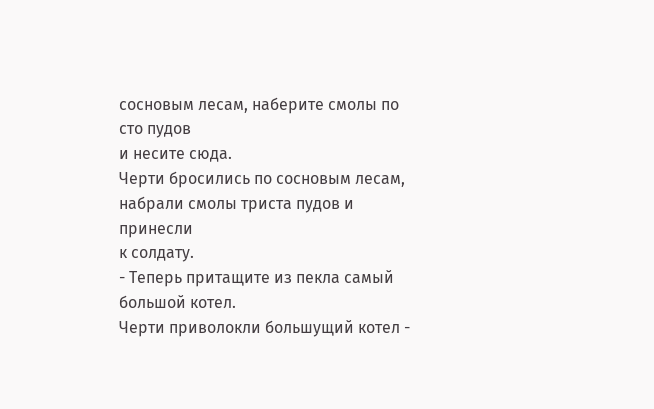сосновым лесам, наберите смолы по сто пудов
и несите сюда.
Черти бросились по сосновым лесам, набрали смолы триста пудов и принесли
к солдату.
- Теперь притащите из пекла самый большой котел.
Черти приволокли большущий котел -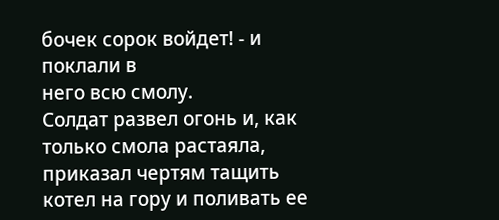бочек сорок войдет! - и поклали в
него всю смолу.
Солдат развел огонь и, как только смола растаяла, приказал чертям тащить
котел на гору и поливать ее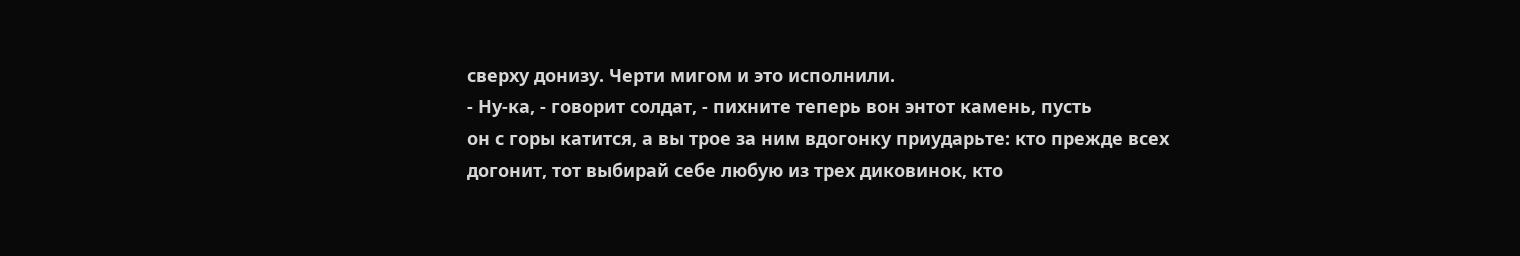сверху донизу. Черти мигом и это исполнили.
- Ну-ка, - говорит солдат, - пихните теперь вон энтот камень, пусть
он с горы катится, а вы трое за ним вдогонку приударьте: кто прежде всех
догонит, тот выбирай себе любую из трех диковинок, кто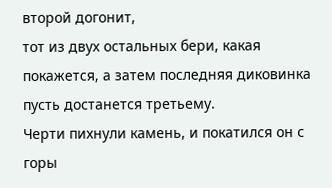второй догонит,
тот из двух остальных бери, какая покажется, а затем последняя диковинка
пусть достанется третьему.
Черти пихнули камень, и покатился он с горы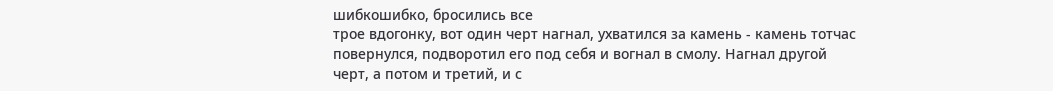шибкошибко, бросились все
трое вдогонку, вот один черт нагнал, ухватился за камень - камень тотчас
повернулся, подворотил его под себя и вогнал в смолу. Нагнал другой
черт, а потом и третий, и с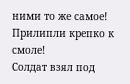ними то же самое! Прилипли крепко к смоле!
Солдат взял под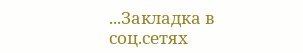...Закладка в соц.сетях